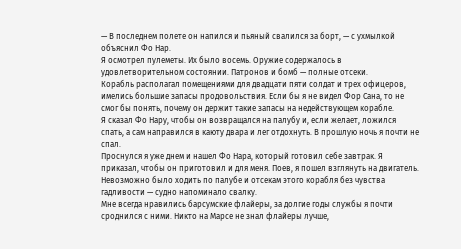— В последнем полете он напился и пьяный свалился за борт, — с ухмылкой объяснил Фо Нар.
Я осмотрел пулеметы. Их было восемь. Оружие содержалось в удовлетворительном состоянии. Патронов и бомб — полные отсеки.
Корабль располагал помещениями для двадцати пяти солдат и трех офицеров, имелись большие запасы продовольствия. Если бы я не видел Фор Сана, то не смог бы понять, почему он держит такие запасы на недействующем корабле.
Я сказал Фо Нару, чтобы он возвращался на палубу и, если желает, ложился спать, а сам направился в каюту двара и лег отдохнуть. В прошлую ночь я почти не спал.
Проснулся я уже днем и нашел Фо Нара, который готовил себе завтрак. Я приказал, чтобы он приготовил и для меня. Поев, я пошел взглянуть на двигатель. Невозможно было ходить по палубе и отсекам этого корабля без чувства гадливости — судно напоминало свалку.
Мне всегда нравились барсумские флайеры, за долгие годы службы я почти сроднился с ними. Никто на Марсе не знал флайеры лучше,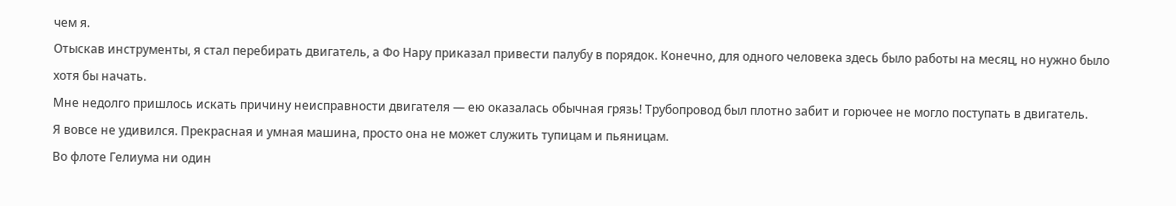чем я.
Отыскав инструменты, я стал перебирать двигатель, а Фо Нару приказал привести палубу в порядок. Конечно, для одного человека здесь было работы на месяц, но нужно было хотя бы начать.
Мне недолго пришлось искать причину неисправности двигателя — ею оказалась обычная грязь! Трубопровод был плотно забит и горючее не могло поступать в двигатель.
Я вовсе не удивился. Прекрасная и умная машина, просто она не может служить тупицам и пьяницам.
Во флоте Гелиума ни один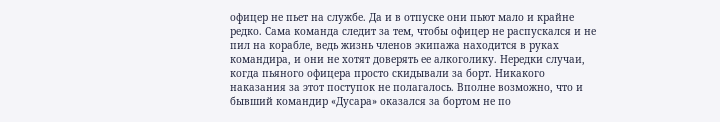офицер не пьет на службе. Да и в отпуске они пьют мало и крайне редко. Сама команда следит за тем, чтобы офицер не распускался и не пил на корабле, ведь жизнь членов экипажа находится в руках командира, и они не хотят доверять ее алкоголику. Нередки случаи, когда пьяного офицера просто скидывали за борт. Никакого наказания за этот поступок не полагалось. Вполне возможно, что и бывший командир «Дусара» оказался за бортом не по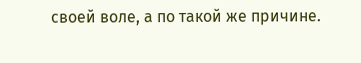своей воле, а по такой же причине.